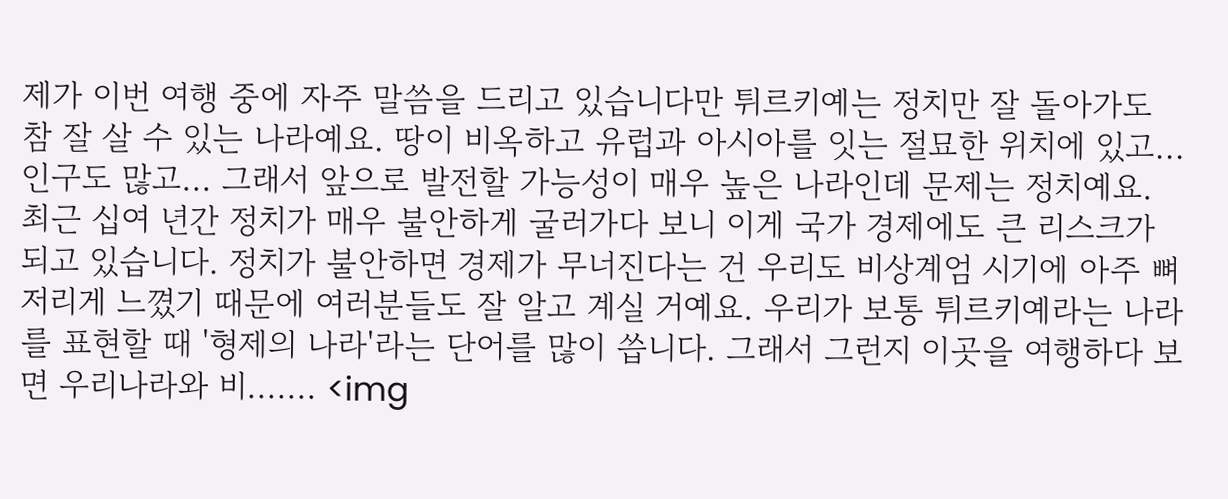제가 이번 여행 중에 자주 말씀을 드리고 있습니다만 튀르키예는 정치만 잘 돌아가도 참 잘 살 수 있는 나라예요. 땅이 비옥하고 유럽과 아시아를 잇는 절묘한 위치에 있고... 인구도 많고... 그래서 앞으로 발전할 가능성이 매우 높은 나라인데 문제는 정치예요. 최근 십여 년간 정치가 매우 불안하게 굴러가다 보니 이게 국가 경제에도 큰 리스크가 되고 있습니다. 정치가 불안하면 경제가 무너진다는 건 우리도 비상계엄 시기에 아주 뼈저리게 느꼈기 때문에 여러분들도 잘 알고 계실 거예요. 우리가 보통 튀르키예라는 나라를 표현할 때 '형제의 나라'라는 단어를 많이 씁니다. 그래서 그런지 이곳을 여행하다 보면 우리나라와 비....... <img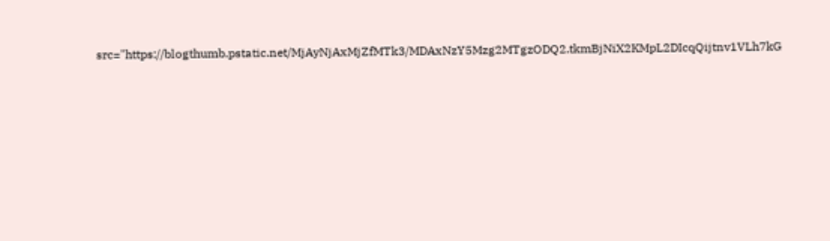src="https://blogthumb.pstatic.net/MjAyNjAxMjZfMTk3/MDAxNzY5Mzg2MTgzODQ2.tkmBjNiX2KMpL2DIcqQijtnv1VLh7kG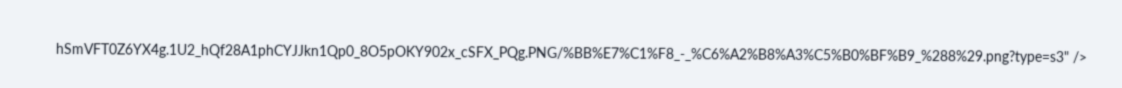hSmVFT0Z6YX4g.1U2_hQf28A1phCYJJkn1Qp0_8O5pOKY902x_cSFX_PQg.PNG/%BB%E7%C1%F8_-_%C6%A2%B8%A3%C5%B0%BF%B9_%288%29.png?type=s3" />